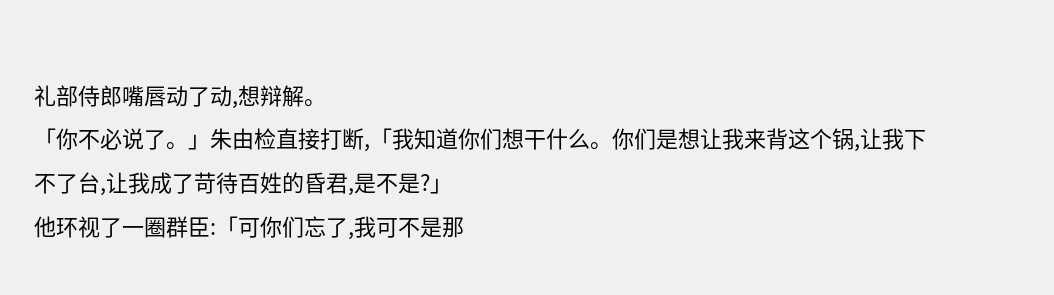礼部侍郎嘴唇动了动,想辩解。
「你不必说了。」朱由检直接打断,「我知道你们想干什么。你们是想让我来背这个锅,让我下不了台,让我成了苛待百姓的昏君,是不是?」
他环视了一圈群臣:「可你们忘了,我可不是那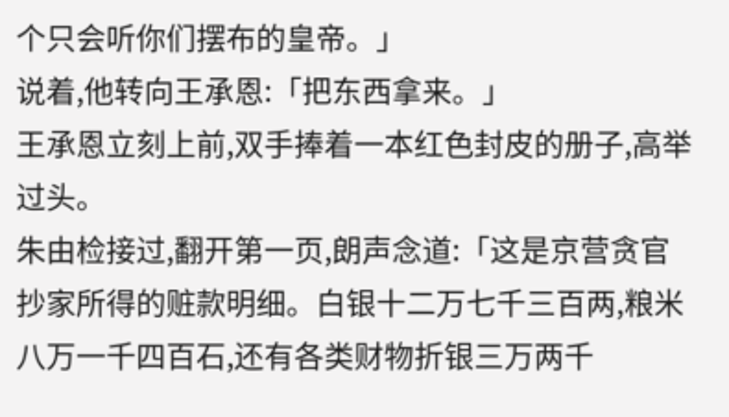个只会听你们摆布的皇帝。」
说着,他转向王承恩:「把东西拿来。」
王承恩立刻上前,双手捧着一本红色封皮的册子,高举过头。
朱由检接过,翻开第一页,朗声念道:「这是京营贪官抄家所得的赃款明细。白银十二万七千三百两,粮米八万一千四百石,还有各类财物折银三万两千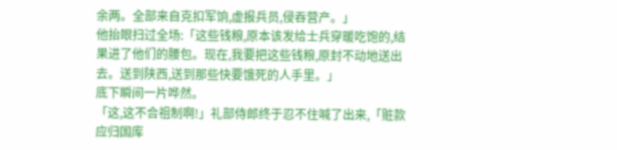余两。全部来自克扣军饷,虚报兵员,侵吞营产。」
他抬眼扫过全场:「这些钱粮,原本该发给士兵穿暖吃饱的,结果进了他们的腰包。现在,我要把这些钱粮,原封不动地送出去。送到陕西,送到那些快要饿死的人手里。」
底下瞬间一片哗然。
「这,这不合祖制啊!」礼部侍郎终于忍不住喊了出来,「赃款应归国库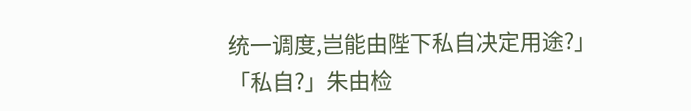统一调度,岂能由陛下私自决定用途?」
「私自?」朱由检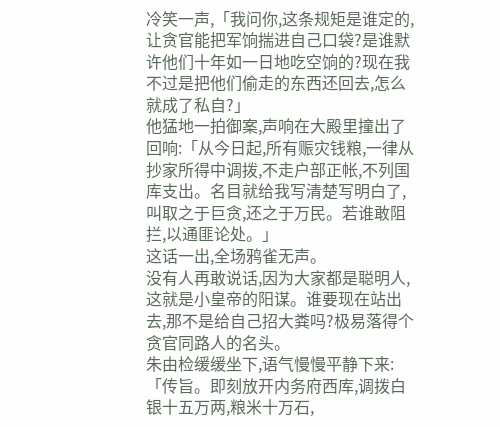冷笑一声,「我问你,这条规矩是谁定的,让贪官能把军饷揣进自己口袋?是谁默许他们十年如一日地吃空饷的?现在我不过是把他们偷走的东西还回去,怎么就成了私自?」
他猛地一拍御案,声响在大殿里撞出了回响:「从今日起,所有赈灾钱粮,一律从抄家所得中调拨,不走户部正帐,不列国库支出。名目就给我写清楚写明白了,叫取之于巨贪,还之于万民。若谁敢阻拦,以通匪论处。」
这话一出,全场鸦雀无声。
没有人再敢说话,因为大家都是聪明人,这就是小皇帝的阳谋。谁要现在站出去,那不是给自己招大粪吗?极易落得个贪官同路人的名头。
朱由检缓缓坐下,语气慢慢平静下来:「传旨。即刻放开内务府西库,调拨白银十五万两,粮米十万石,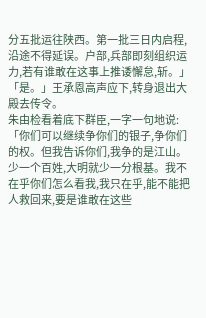分五批运往陕西。第一批三日内启程,沿途不得延误。户部,兵部即刻组织运力,若有谁敢在这事上推诿懈怠,斩。」
「是。」王承恩高声应下,转身退出大殿去传令。
朱由检看着底下群臣,一字一句地说:「你们可以继续争你们的银子,争你们的权。但我告诉你们,我争的是江山。少一个百姓,大明就少一分根基。我不在乎你们怎么看我,我只在乎,能不能把人救回来,要是谁敢在这些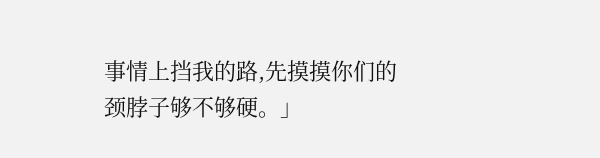事情上挡我的路,先摸摸你们的颈脖子够不够硬。」